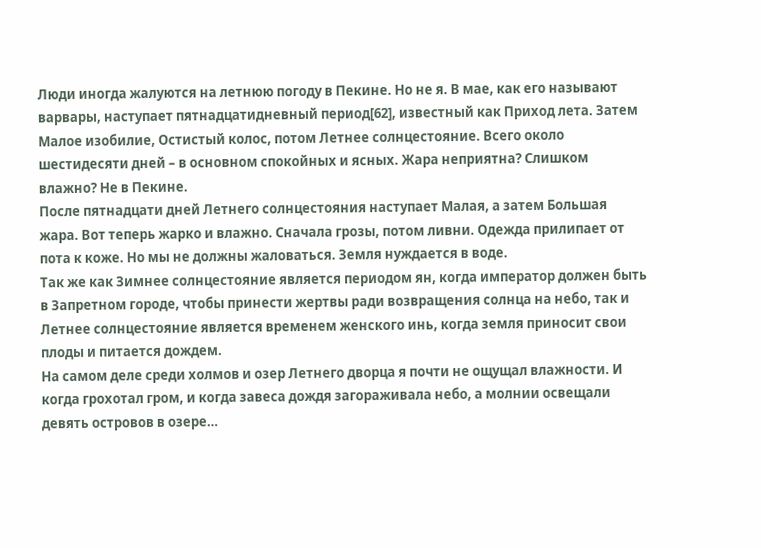Люди иногда жалуются на летнюю погоду в Пекине. Но не я. В мае, как его называют варвары, наступает пятнадцатидневный период[62], известный как Приход лета. Затем Малое изобилие, Остистый колос, потом Летнее солнцестояние. Всего около шестидесяти дней – в основном спокойных и ясных. Жара неприятна? Слишком влажно? Не в Пекине.
После пятнадцати дней Летнего солнцестояния наступает Малая, а затем Большая жара. Вот теперь жарко и влажно. Сначала грозы, потом ливни. Одежда прилипает от пота к коже. Но мы не должны жаловаться. Земля нуждается в воде.
Так же как Зимнее солнцестояние является периодом ян, когда император должен быть в Запретном городе, чтобы принести жертвы ради возвращения солнца на небо, так и Летнее солнцестояние является временем женского инь, когда земля приносит свои плоды и питается дождем.
На самом деле среди холмов и озер Летнего дворца я почти не ощущал влажности. И когда грохотал гром, и когда завеса дождя загораживала небо, а молнии освещали девять островов в озере…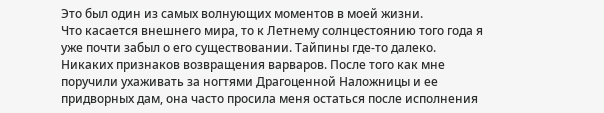Это был один из самых волнующих моментов в моей жизни.
Что касается внешнего мира, то к Летнему солнцестоянию того года я уже почти забыл о его существовании. Тайпины где-то далеко. Никаких признаков возвращения варваров. После того как мне поручили ухаживать за ногтями Драгоценной Наложницы и ее придворных дам, она часто просила меня остаться после исполнения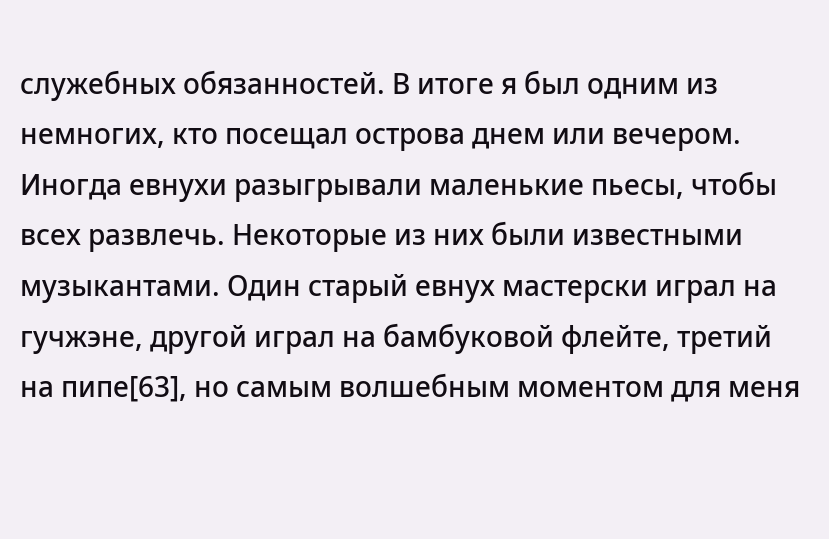служебных обязанностей. В итоге я был одним из немногих, кто посещал острова днем или вечером. Иногда евнухи разыгрывали маленькие пьесы, чтобы всех развлечь. Некоторые из них были известными музыкантами. Один старый евнух мастерски играл на гучжэне, другой играл на бамбуковой флейте, третий на пипе[63], но самым волшебным моментом для меня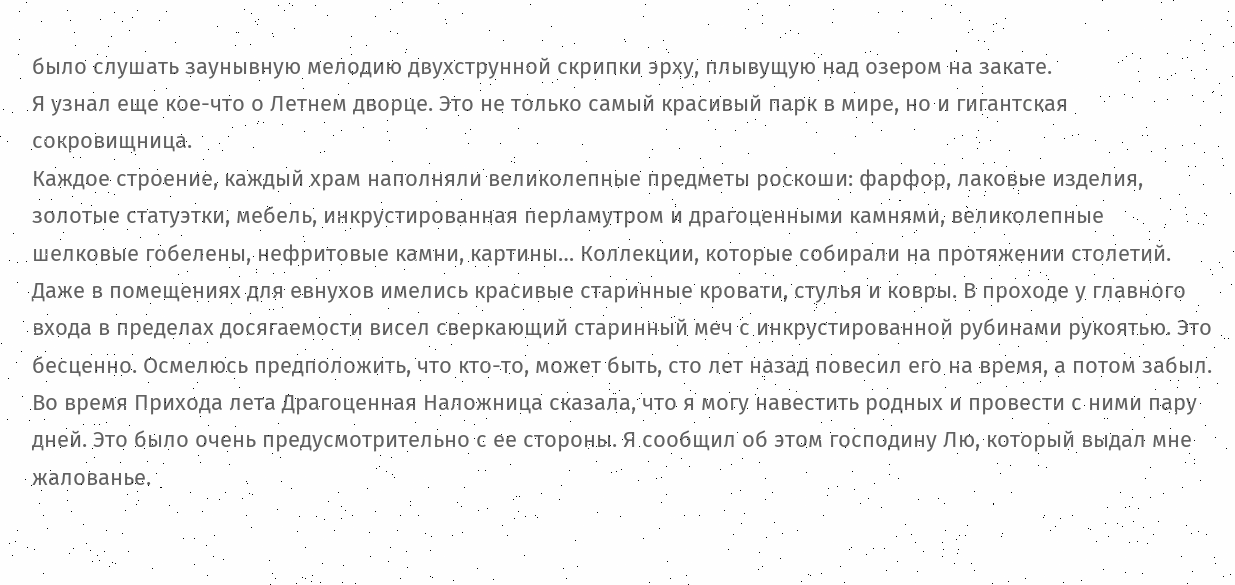было слушать заунывную мелодию двухструнной скрипки эрху, плывущую над озером на закате.
Я узнал еще кое-что о Летнем дворце. Это не только самый красивый парк в мире, но и гигантская сокровищница.
Каждое строение, каждый храм наполняли великолепные предметы роскоши: фарфор, лаковые изделия, золотые статуэтки, мебель, инкрустированная перламутром и драгоценными камнями, великолепные шелковые гобелены, нефритовые камни, картины… Коллекции, которые собирали на протяжении столетий. Даже в помещениях для евнухов имелись красивые старинные кровати, стулья и ковры. В проходе у главного входа в пределах досягаемости висел сверкающий старинный меч с инкрустированной рубинами рукоятью. Это бесценно. Осмелюсь предположить, что кто-то, может быть, сто лет назад повесил его на время, а потом забыл.
Во время Прихода лета Драгоценная Наложница сказала, что я могу навестить родных и провести с ними пару дней. Это было очень предусмотрительно с ее стороны. Я сообщил об этом господину Лю, который выдал мне жалованье.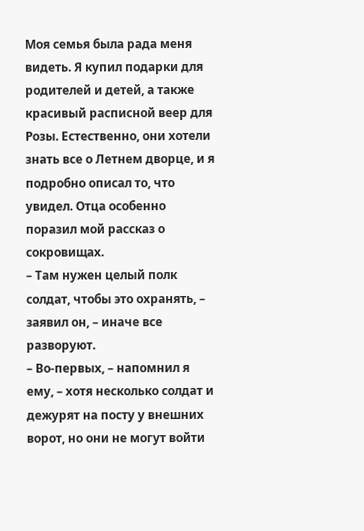Моя семья была рада меня видеть. Я купил подарки для родителей и детей, а также красивый расписной веер для Розы. Естественно, они хотели знать все о Летнем дворце, и я подробно описал то, что увидел. Отца особенно поразил мой рассказ о сокровищах.
– Там нужен целый полк солдат, чтобы это охранять, – заявил он, – иначе все разворуют.
– Во-первых, – напомнил я ему, – хотя несколько солдат и дежурят на посту у внешних ворот, но они не могут войти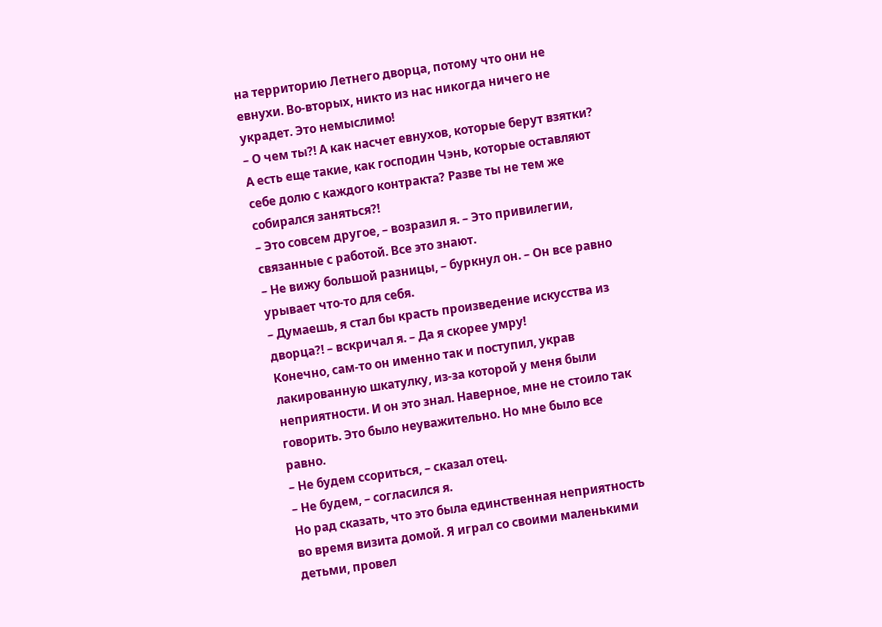на территорию Летнего дворца, потому что они не евнухи. Во-вторых, никто из нас никогда ничего не украдет. Это немыслимо!
– О чем ты?! А как насчет евнухов, которые берут взятки? А есть еще такие, как господин Чэнь, которые оставляют себе долю с каждого контракта? Разве ты не тем же собирался заняться?!
– Это совсем другое, – возразил я. – Это привилегии, связанные с работой. Все это знают.
– Не вижу большой разницы, – буркнул он. – Он все равно урывает что-то для себя.
– Думаешь, я стал бы красть произведение искусства из дворца?! – вскричал я. – Да я скорее умру!
Конечно, сам-то он именно так и поступил, украв лакированную шкатулку, из-за которой у меня были неприятности. И он это знал. Наверное, мне не стоило так говорить. Это было неуважительно. Но мне было все равно.
– Не будем ссориться, – сказал отец.
– Не будем, – согласился я.
Но рад сказать, что это была единственная неприятность во время визита домой. Я играл со своими маленькими детьми, провел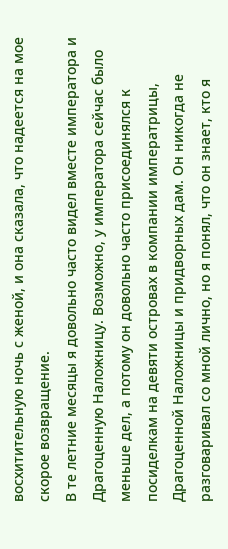восхитительную ночь с женой, и она сказала, что надеется на мое скорое возвращение.
В те летние месяцы я довольно часто видел вместе императора и Драгоценную Наложницу. Возможно, у императора сейчас было меньше дел, а потому он довольно часто присоединялся к посиделкам на девяти островах в компании императрицы, Драгоценной Наложницы и придворных дам. Он никогда не разговаривал со мной лично, но я понял, что он знает, кто я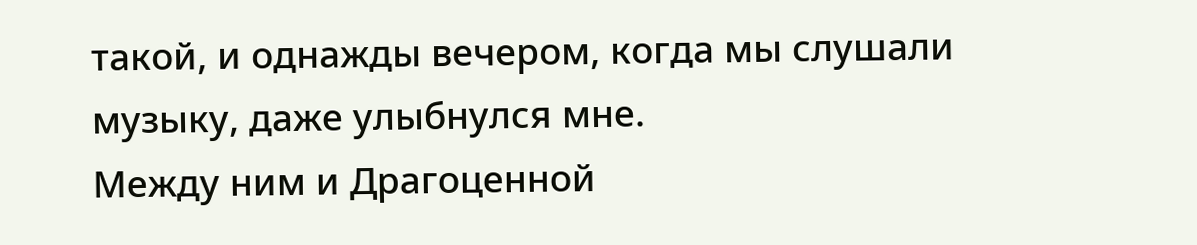такой, и однажды вечером, когда мы слушали музыку, даже улыбнулся мне.
Между ним и Драгоценной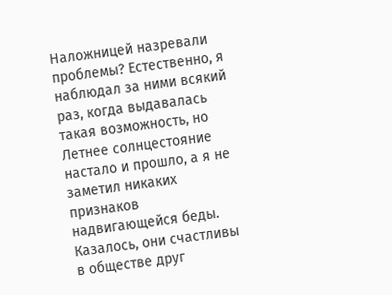Наложницей назревали проблемы? Естественно, я наблюдал за ними всякий раз, когда выдавалась такая возможность, но Летнее солнцестояние настало и прошло, а я не заметил никаких признаков надвигающейся беды. Казалось, они счастливы в обществе друг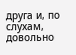друга и, по слухам, довольно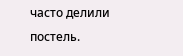часто делили постель.